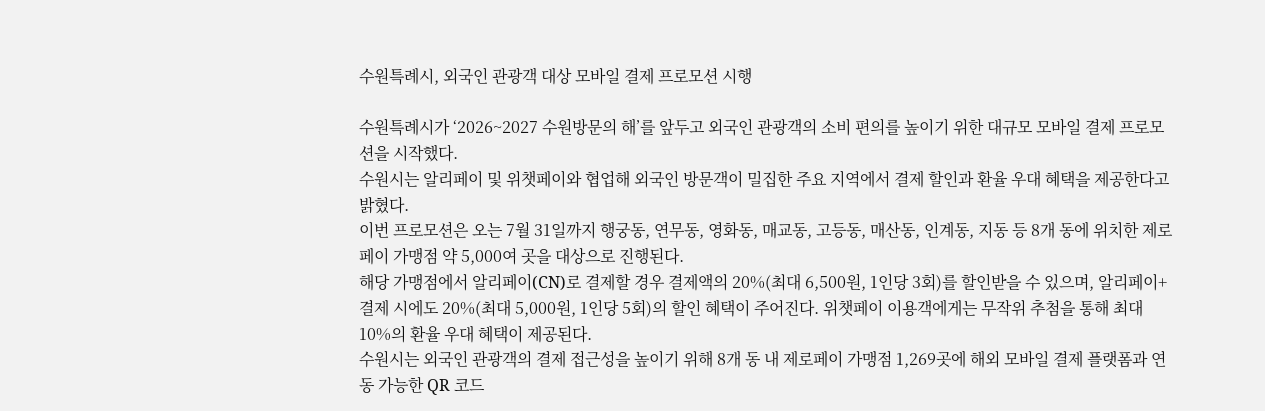수원특례시, 외국인 관광객 대상 모바일 결제 프로모션 시행

수원특례시가 ‘2026~2027 수원방문의 해’를 앞두고 외국인 관광객의 소비 편의를 높이기 위한 대규모 모바일 결제 프로모션을 시작했다.
수원시는 알리페이 및 위챗페이와 협업해 외국인 방문객이 밀집한 주요 지역에서 결제 할인과 환율 우대 혜택을 제공한다고 밝혔다.
이번 프로모션은 오는 7월 31일까지 행궁동, 연무동, 영화동, 매교동, 고등동, 매산동, 인계동, 지동 등 8개 동에 위치한 제로페이 가맹점 약 5,000여 곳을 대상으로 진행된다.
해당 가맹점에서 알리페이(CN)로 결제할 경우 결제액의 20%(최대 6,500원, 1인당 3회)를 할인받을 수 있으며, 알리페이+ 결제 시에도 20%(최대 5,000원, 1인당 5회)의 할인 혜택이 주어진다. 위챗페이 이용객에게는 무작위 추첨을 통해 최대 10%의 환율 우대 혜택이 제공된다.
수원시는 외국인 관광객의 결제 접근성을 높이기 위해 8개 동 내 제로페이 가맹점 1,269곳에 해외 모바일 결제 플랫폼과 연동 가능한 QR 코드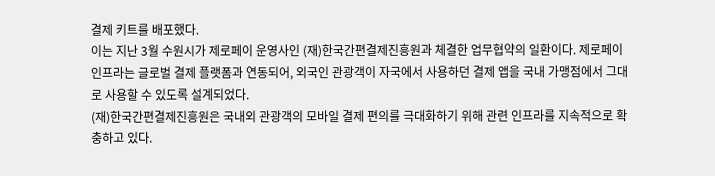결제 키트를 배포했다.
이는 지난 3월 수원시가 제로페이 운영사인 (재)한국간편결제진흥원과 체결한 업무협약의 일환이다. 제로페이 인프라는 글로벌 결제 플랫폼과 연동되어, 외국인 관광객이 자국에서 사용하던 결제 앱을 국내 가맹점에서 그대로 사용할 수 있도록 설계되었다.
(재)한국간편결제진흥원은 국내외 관광객의 모바일 결제 편의를 극대화하기 위해 관련 인프라를 지속적으로 확충하고 있다.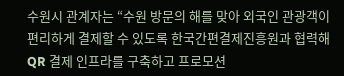수원시 관계자는 “수원 방문의 해를 맞아 외국인 관광객이 편리하게 결제할 수 있도록 한국간편결제진흥원과 협력해 QR 결제 인프라를 구축하고 프로모션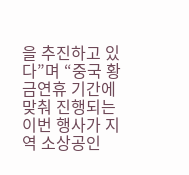을 추진하고 있다”며 “중국 황금연휴 기간에 맞춰 진행되는 이번 행사가 지역 소상공인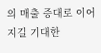의 매출 증대로 이어지길 기대한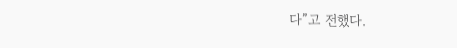다”고 전했다.